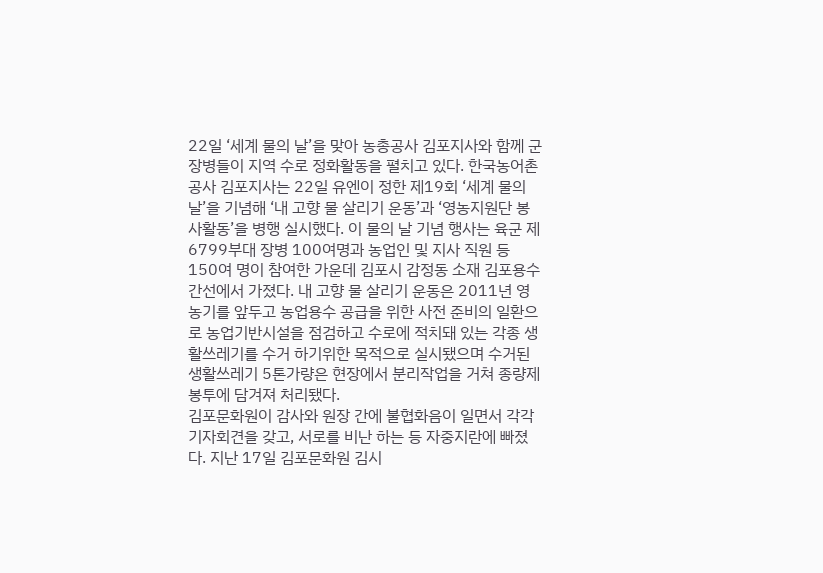22일 ‘세계 물의 날’을 맞아 농총공사 김포지사와 함께 군장병들이 지역 수로 정화활동을 펼치고 있다. 한국농어촌공사 김포지사는 22일 유엔이 정한 제19회 ‘세계 물의 날’을 기념해 ‘내 고향 물 살리기 운동’과 ‘영농지원단 봉사활동’을 병행 실시했다. 이 물의 날 기념 행사는 육군 제6799부대 장병 100여명과 농업인 및 지사 직원 등 150여 명이 참여한 가운데 김포시 감정동 소재 김포용수간선에서 가졌다. 내 고향 물 살리기 운동은 2011년 영농기를 앞두고 농업용수 공급을 위한 사전 준비의 일환으로 농업기반시설을 점검하고 수로에 적치돼 있는 각종 생활쓰레기를 수거 하기위한 목적으로 실시됐으며 수거된 생활쓰레기 5톤가량은 현장에서 분리작업을 거쳐 종량제 봉투에 담겨져 처리됐다.
김포문화원이 감사와 원장 간에 불협화음이 일면서 각각 기자회견을 갖고, 서로를 비난 하는 등 자중지란에 빠졌다. 지난 17일 김포문화원 김시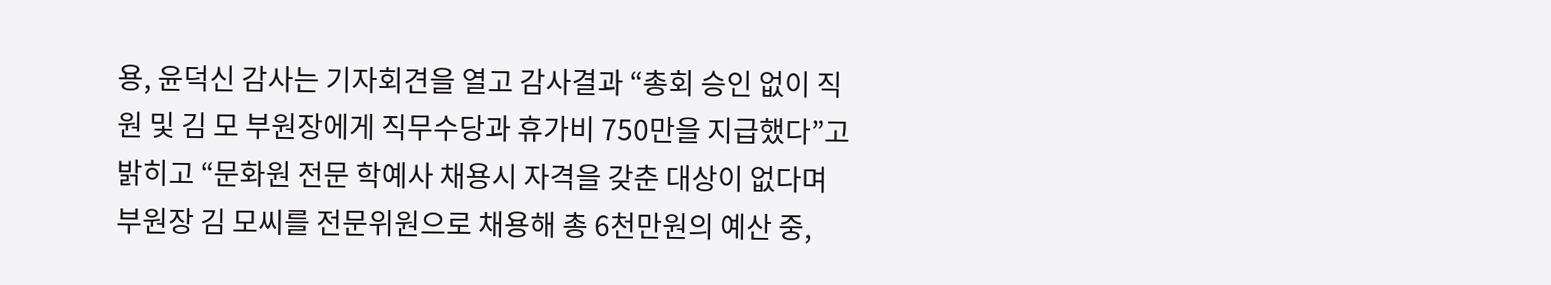용, 윤덕신 감사는 기자회견을 열고 감사결과 “총회 승인 없이 직원 및 김 모 부원장에게 직무수당과 휴가비 750만을 지급했다”고 밝히고 “문화원 전문 학예사 채용시 자격을 갖춘 대상이 없다며 부원장 김 모씨를 전문위원으로 채용해 총 6천만원의 예산 중,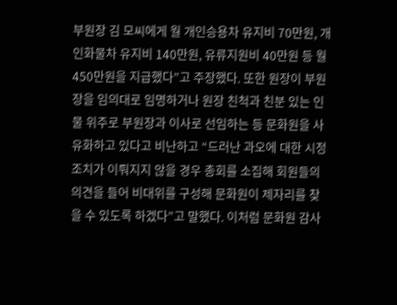부원장 김 모씨에게 월 개인승용차 유지비 70만원, 개인화물차 유지비 140만원, 유류지원비 40만원 등 월 450만원을 지급했다”고 주장했다. 또한 원장이 부원장을 임의대로 임명하거나 원장 친척과 친분 있는 인물 위주로 부원장과 이사로 선임하는 등 문화원을 사유화하고 있다고 비난하고 “드러난 과오에 대한 시정조치가 이뤄지지 않을 경우 총회를 소집해 회원들의 의견을 들어 비대위를 구성해 문화원이 제자리를 찾을 수 있도록 하겠다”고 말했다. 이처럼 문화원 감사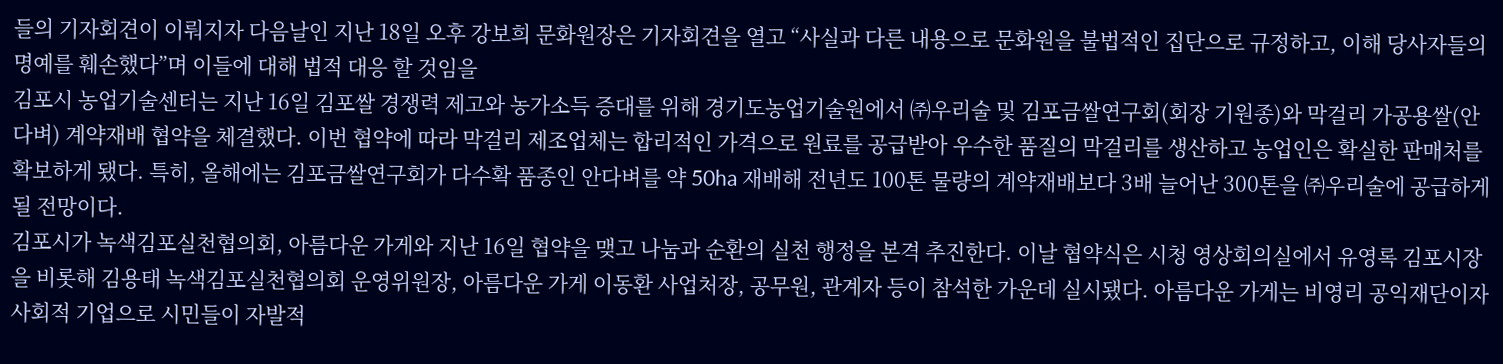들의 기자회견이 이뤄지자 다음날인 지난 18일 오후 강보희 문화원장은 기자회견을 열고 “사실과 다른 내용으로 문화원을 불법적인 집단으로 규정하고, 이해 당사자들의 명예를 훼손했다”며 이들에 대해 법적 대응 할 것임을
김포시 농업기술센터는 지난 16일 김포쌀 경쟁력 제고와 농가소득 증대를 위해 경기도농업기술원에서 ㈜우리술 및 김포금쌀연구회(회장 기원종)와 막걸리 가공용쌀(안다벼) 계약재배 협약을 체결했다. 이번 협약에 따라 막걸리 제조업체는 합리적인 가격으로 원료를 공급받아 우수한 품질의 막걸리를 생산하고 농업인은 확실한 판매처를 확보하게 됐다. 특히, 올해에는 김포금쌀연구회가 다수확 품종인 안다벼를 약 50ha 재배해 전년도 100톤 물량의 계약재배보다 3배 늘어난 300톤을 ㈜우리술에 공급하게 될 전망이다.
김포시가 녹색김포실천협의회, 아름다운 가게와 지난 16일 협약을 맺고 나눔과 순환의 실천 행정을 본격 추진한다. 이날 협약식은 시청 영상회의실에서 유영록 김포시장을 비롯해 김용태 녹색김포실천협의회 운영위원장, 아름다운 가게 이동환 사업처장, 공무원, 관계자 등이 참석한 가운데 실시됐다. 아름다운 가게는 비영리 공익재단이자 사회적 기업으로 시민들이 자발적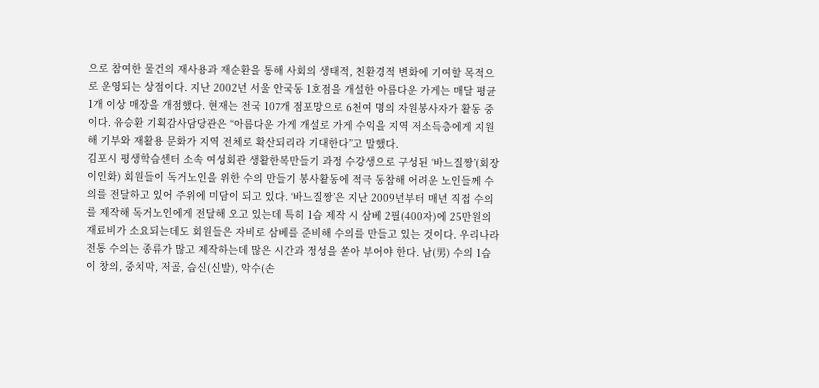으로 참여한 물건의 재사용과 재순환을 통해 사회의 생태적, 친환경적 변화에 기여할 목적으로 운영되는 상점이다. 지난 2002년 서울 안국동 1호점을 개설한 아름다운 가게는 매달 평균 1개 이상 매장을 개점했다. 현재는 전국 107개 점포망으로 6천여 명의 자원봉사자가 활동 중이다. 유승환 기획감사담당관은 “아름다운 가게 개설로 가게 수익을 지역 저소득층에게 지원해 기부와 재활용 문화가 지역 전체로 확산되리라 기대한다”고 말했다.
김포시 평생학습센터 소속 여성회관 생활한복만들기 과정 수강생으로 구성된 ‘바느질짱’(회장 이인화) 회원들이 독거노인을 위한 수의 만들기 봉사활동에 적극 동참해 어려운 노인들께 수의를 전달하고 있어 주위에 미담이 되고 있다. ‘바느질짱’은 지난 2009년부터 매년 직접 수의를 제작해 독거노인에게 전달해 오고 있는데 특히 1습 제작 시 삼베 2필(400자)에 25만원의 재료비가 소요되는데도 회원들은 자비로 삼베를 준비해 수의를 만들고 있는 것이다. 우리나라 전통 수의는 종류가 많고 제작하는데 많은 시간과 정성을 쏟아 부어야 한다. 남(男) 수의 1습이 창의, 중치막, 저골, 습신(신발), 악수(손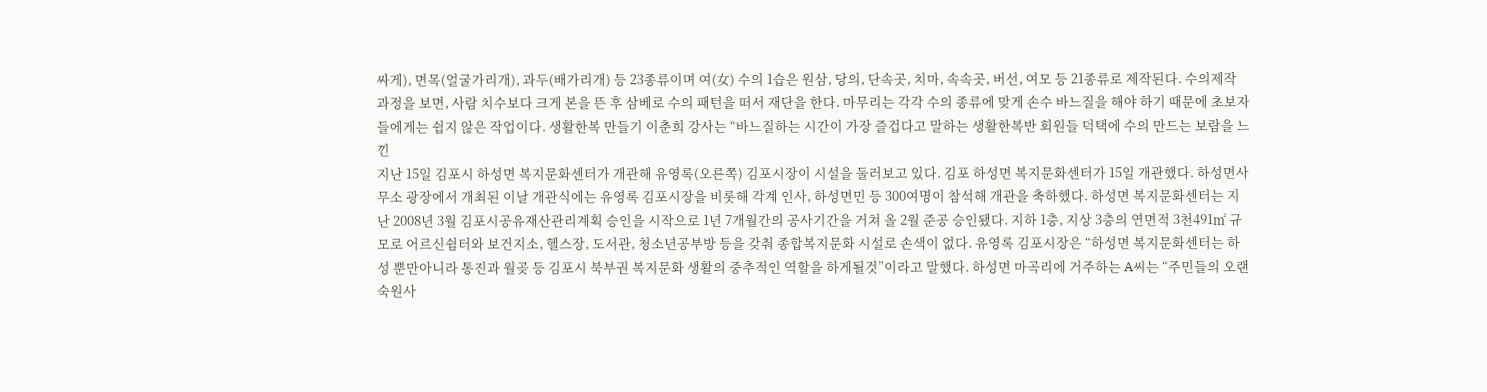싸게), 면목(얼굴가리개), 과두(배가리개) 등 23종류이며 여(女) 수의 1습은 원삼, 당의, 단속곳, 치마, 속속곳, 버선, 여모 등 21종류로 제작된다. 수의제작 과정을 보면, 사람 치수보다 크게 본을 뜬 후 삼베로 수의 패턴을 떠서 재단을 한다. 마무리는 각각 수의 종류에 맞게 손수 바느질을 해야 하기 때문에 초보자들에게는 쉽지 않은 작업이다. 생활한복 만들기 이춘희 강사는 “바느질하는 시간이 가장 즐겁다고 말하는 생활한복반 회원들 덕택에 수의 만드는 보람을 느낀
지난 15일 김포시 하성면 복지문화센터가 개관해 유영록(오른쪽) 김포시장이 시설을 둘러보고 있다. 김포 하성면 복지문화센터가 15일 개관했다. 하성면사무소 광장에서 개최된 이날 개관식에는 유영록 김포시장을 비롯해 각계 인사, 하성면민 등 300여명이 참석해 개관을 축하했다. 하성면 복지문화센터는 지난 2008년 3월 김포시공유재산관리계획 승인을 시작으로 1년 7개월간의 공사기간을 거쳐 올 2월 준공 승인됐다. 지하 1층, 지상 3층의 연면적 3천491㎡ 규모로 어르신쉼터와 보건지소, 헬스장, 도서관, 청소년공부방 등을 갖춰 종합복지문화 시설로 손색이 없다. 유영록 김포시장은 “하성면 복지문화센터는 하성 뿐만아니라 통진과 월곶 등 김포시 북부권 복지문화 생활의 중추적인 역할을 하게될것”이라고 말했다. 하성면 마곡리에 거주하는 A씨는 “주민들의 오랜 숙원사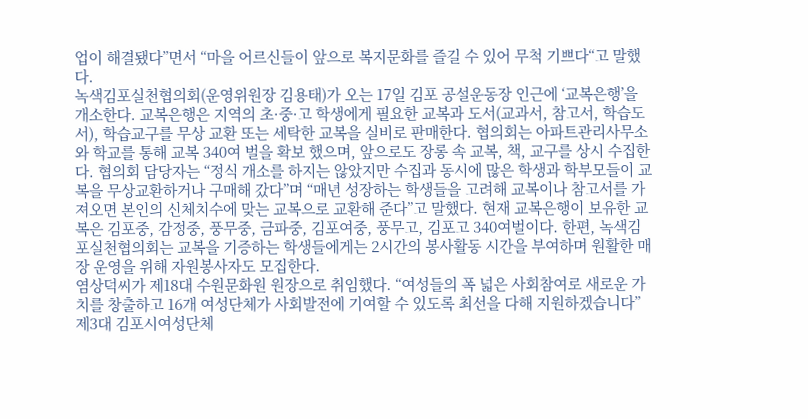업이 해결됐다”면서 “마을 어르신들이 앞으로 복지문화를 즐길 수 있어 무척 기쁘다“고 말했다.
녹색김포실천협의회(운영위원장 김용태)가 오는 17일 김포 공설운동장 인근에 ‘교복은행’을 개소한다. 교복은행은 지역의 초·중·고 학생에게 필요한 교복과 도서(교과서, 참고서, 학습도서), 학습교구를 무상 교환 또는 세탁한 교복을 실비로 판매한다. 협의회는 아파트관리사무소와 학교를 통해 교복 340여 벌을 확보 했으며, 앞으로도 장롱 속 교복, 책, 교구를 상시 수집한다. 협의회 담당자는 “정식 개소를 하지는 않았지만 수집과 동시에 많은 학생과 학부모들이 교복을 무상교환하거나 구매해 갔다”며 “매년 성장하는 학생들을 고려해 교복이나 참고서를 가져오면 본인의 신체치수에 맞는 교복으로 교환해 준다”고 말했다. 현재 교복은행이 보유한 교복은 김포중, 감정중, 풍무중, 금파중, 김포여중, 풍무고, 김포고 340여벌이다. 한편, 녹색김포실천협의회는 교복을 기증하는 학생들에게는 2시간의 봉사활동 시간을 부여하며 원활한 매장 운영을 위해 자원봉사자도 모집한다.
염상덕씨가 제18대 수원문화원 원장으로 취임했다. “여성들의 폭 넓은 사회참여로 새로운 가치를 창출하고 16개 여성단체가 사회발전에 기여할 수 있도록 최선을 다해 지원하겠습니다” 제3대 김포시여성단체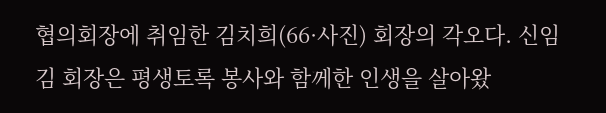협의회장에 취임한 김치희(66·사진) 회장의 각오다. 신임 김 회장은 평생토록 봉사와 함께한 인생을 살아왔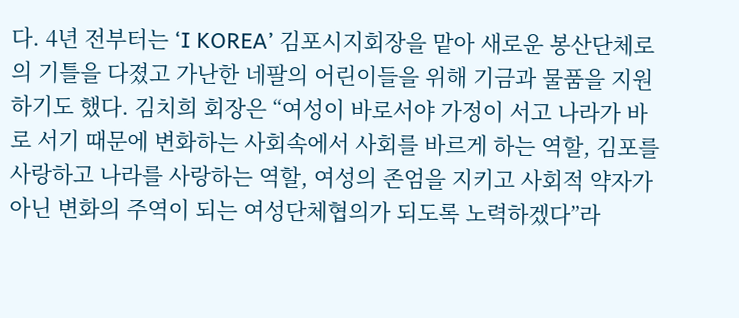다. 4년 전부터는 ‘I KOREA’ 김포시지회장을 맡아 새로운 봉산단체로의 기틀을 다졌고 가난한 네팔의 어린이들을 위해 기금과 물품을 지원하기도 했다. 김치희 회장은 “여성이 바로서야 가정이 서고 나라가 바로 서기 때문에 변화하는 사회속에서 사회를 바르게 하는 역할, 김포를 사랑하고 나라를 사랑하는 역할, 여성의 존엄을 지키고 사회적 약자가 아닌 변화의 주역이 되는 여성단체협의가 되도록 노력하겠다”라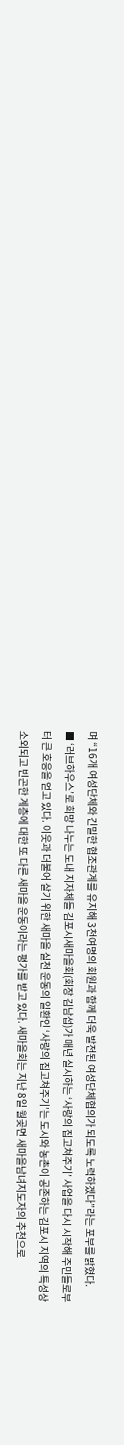며 “16개 여성단체와 긴밀한 협조관계를 유지해 3천여명의 회원과 함께 더욱 발전된 여성단체협의가 되도록 노력하겠다”라는 포부를 밝혔다.
■ ‘러브하우스’로 희망 나누는 도내 지자체들 김포시새마을회(회장 김남섭)가 매년 실시하는 ‘사랑의 집고쳐주기’ 사업을 다시 시작해 주민들로부터 큰 호응을 얻고 있다. 이웃과 더불어 살기 위한 새마을 실천 운동의 일환인 ‘사랑의 집고쳐주기’는 도시와 농촌이 공존하는 김포시 지역의 특성상 소외되고 빈곤한 계층에 대한 또 다른 새마을 운동이라는 평가를 받고 있다. 새마을회는 지난 8일 월곶면 새마을남녀지도자의 추천으로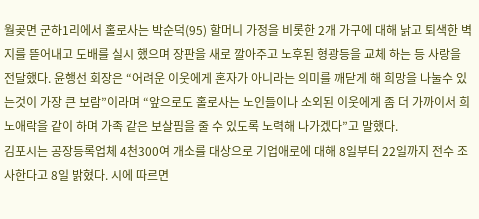월곶면 군하1리에서 홀로사는 박순덕(95) 할머니 가정을 비롯한 2개 가구에 대해 낡고 퇴색한 벽지를 뜯어내고 도배를 실시 했으며 장판을 새로 깔아주고 노후된 형광등을 교체 하는 등 사랑을 전달했다. 윤행선 회장은 “어려운 이웃에게 혼자가 아니라는 의미를 깨닫게 해 희망을 나눌수 있는것이 가장 큰 보람”이라며 “앞으로도 홀로사는 노인들이나 소외된 이웃에게 좀 더 가까이서 희노애락을 같이 하며 가족 같은 보살핌을 줄 수 있도록 노력해 나가겠다”고 말했다.
김포시는 공장등록업체 4천300여 개소를 대상으로 기업애로에 대해 8일부터 22일까지 전수 조사한다고 8일 밝혔다. 시에 따르면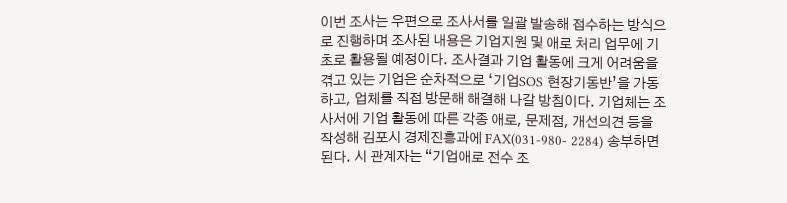이번 조사는 우편으로 조사서를 일괄 발송해 접수하는 방식으로 진행하며 조사된 내용은 기업지원 및 애로 처리 업무에 기초로 활용될 예정이다. 조사결과 기업 활동에 크게 어려움을 겪고 있는 기업은 순차적으로 ‘기업SOS 현장기동반’을 가동하고, 업체를 직접 방문해 해결해 나갈 방침이다. 기업체는 조사서에 기업 활동에 따른 각종 애로, 문제점, 개선의견 등을 작성해 김포시 경제진흥과에 FAX(031-980- 2284) 송부하면 된다. 시 관계자는 “기업애로 전수 조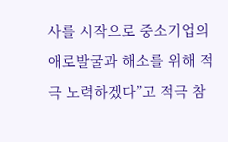사를 시작으로 중소기업의 애로발굴과 해소를 위해 적극 노력하겠다”고 적극 참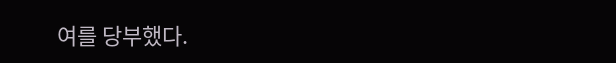여를 당부했다.